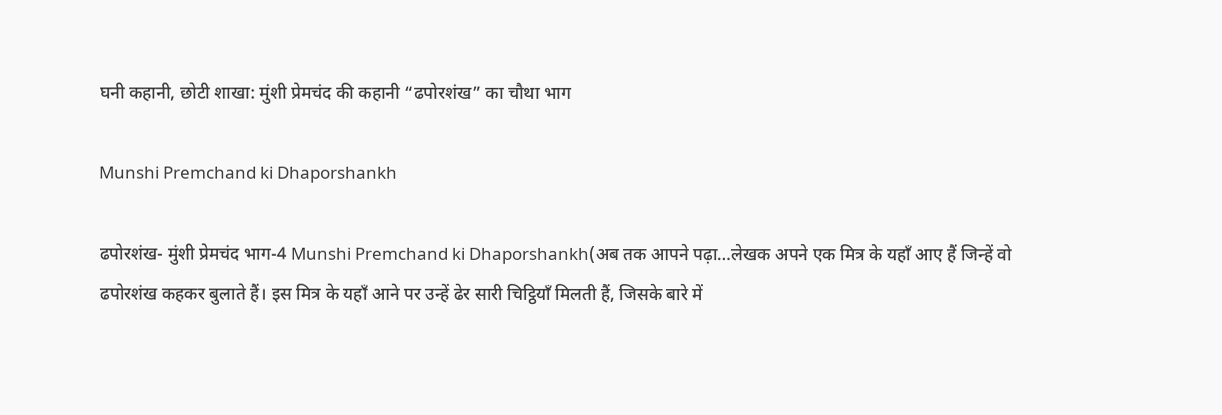घनी कहानी, छोटी शाखा: मुंशी प्रेमचंद की कहानी “ढपोरशंख” का चौथा भाग

Munshi Premchand ki Dhaporshankh

ढपोरशंख- मुंशी प्रेमचंद भाग-4 Munshi Premchand ki Dhaporshankh(अब तक आपने पढ़ा…लेखक अपने एक मित्र के यहाँ आए हैं जिन्हें वो ढपोरशंख कहकर बुलाते हैं। इस मित्र के यहाँ आने पर उन्हें ढेर सारी चिट्ठियाँ मिलती हैं, जिसके बारे में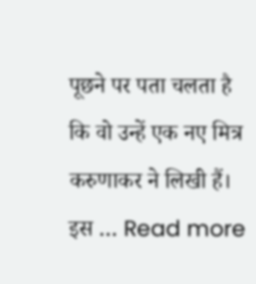पूछने पर पता चलता है कि वो उन्हें एक नए मित्र करुणाकर ने लिखी हैं। इस … Read more